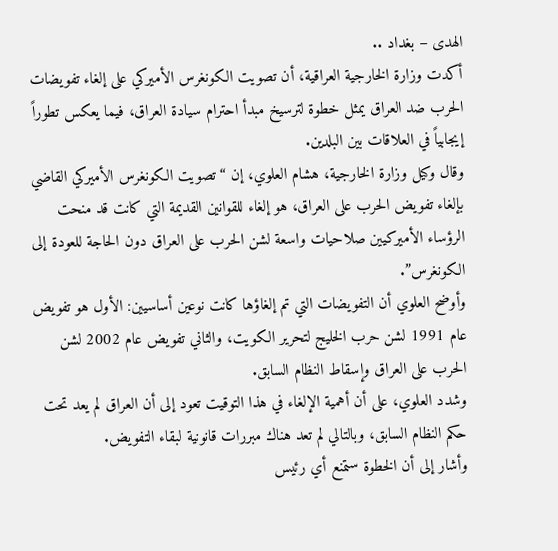الهدى – بغداد ..
أكدت وزارة الخارجية العراقية، أن تصويت الكونغرس الأميركي على إلغاء تفويضات الحرب ضد العراق يمثل خطوة لترسيخ مبدأ احترام سيادة العراق، فيما يعكس تطوراً إيجابياً في العلاقات بين البلدين.
وقال وكيل وزارة الخارجية، هشام العلوي، إن “تصويت الكونغرس الأميركي القاضي بإلغاء تفويض الحرب على العراق، هو إلغاء للقوانين القديمة التي كانت قد منحت الرؤساء الأميركيين صلاحيات واسعة لشن الحرب على العراق دون الحاجة للعودة إلى الكونغرس”.
وأوضح العلوي أن التفويضات التي تم إلغاؤها كانت نوعين أساسيين: الأول هو تفويض عام 1991 لشن حرب الخليج لتحرير الكويت، والثاني تفويض عام 2002 لشن الحرب على العراق وإسقاط النظام السابق.
وشدد العلوي، على أن أهمية الإلغاء في هذا التوقيت تعود إلى أن العراق لم يعد تحت حكم النظام السابق، وبالتالي لم تعد هناك مبررات قانونية لبقاء التفويض.
وأشار إلى أن الخطوة ستمنع أي رئيس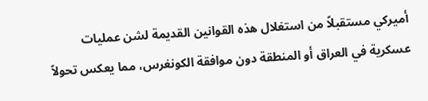أميركي مستقبلاً من استغلال هذه القوانين القديمة لشن عمليات عسكرية في العراق أو المنطقة دون موافقة الكونغرس، مما يعكس تحولاً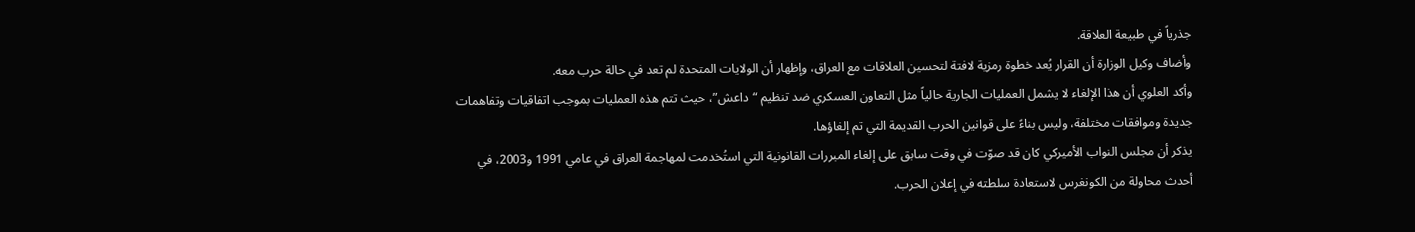جذرياً في طبيعة العلاقة.
وأضاف وكيل الوزارة أن القرار يُعد خطوة رمزية لافتة لتحسين العلاقات مع العراق، وإظهار أن الولايات المتحدة لم تعد في حالة حرب معه.
وأكد العلوي أن هذا الإلغاء لا يشمل العمليات الجارية حالياً مثل التعاون العسكري ضد تنظيم “داعش”، حيث تتم هذه العمليات بموجب اتفاقيات وتفاهمات جديدة وموافقات مختلفة، وليس بناءً على قوانين الحرب القديمة التي تم إلغاؤها.
يذكر أن مجلس النواب الأميركي كان قد صوّت في وقت سابق على إلغاء المبررات القانونية التي استُخدمت لمهاجمة العراق في عامي 1991 و2003، في أحدث محاولة من الكونغرس لاستعادة سلطته في إعلان الحرب.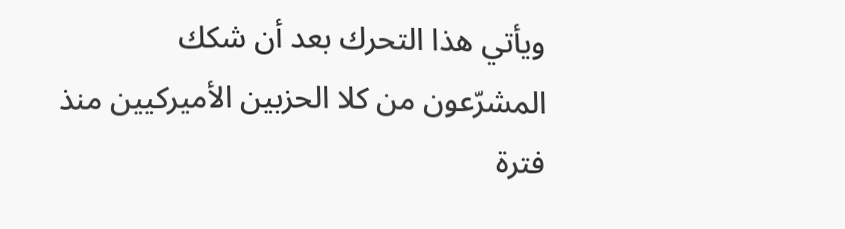ويأتي هذا التحرك بعد أن شكك المشرّعون من كلا الحزبين الأميركيين منذ فترة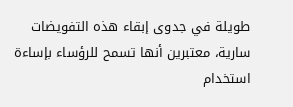طويلة في جدوى إبقاء هذه التفويضات سارية، معتبرين أنها تسمح للرؤساء بإساءة استخدام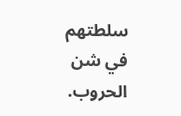سلطتهم في شن الحروب.